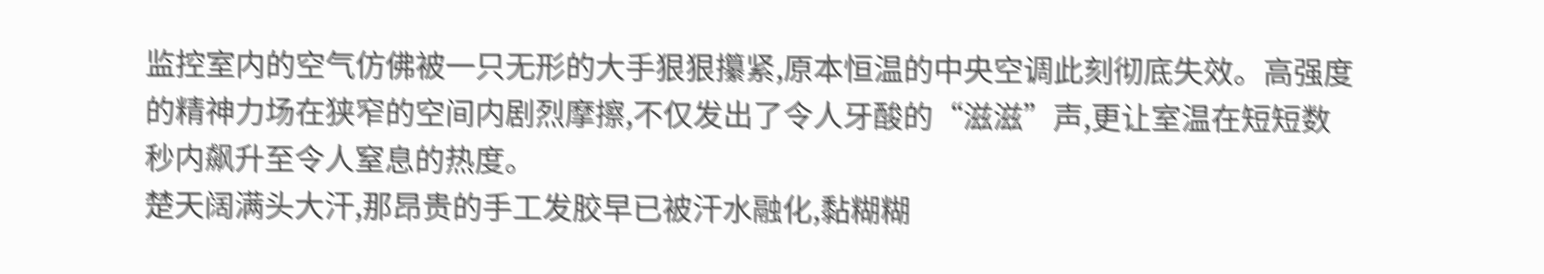监控室内的空气仿佛被一只无形的大手狠狠攥紧,原本恒温的中央空调此刻彻底失效。高强度的精神力场在狭窄的空间内剧烈摩擦,不仅发出了令人牙酸的“滋滋”声,更让室温在短短数秒内飙升至令人窒息的热度。
楚天阔满头大汗,那昂贵的手工发胶早已被汗水融化,黏糊糊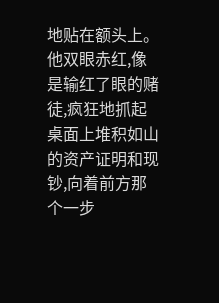地贴在额头上。他双眼赤红,像是输红了眼的赌徒,疯狂地抓起桌面上堆积如山的资产证明和现钞,向着前方那个一步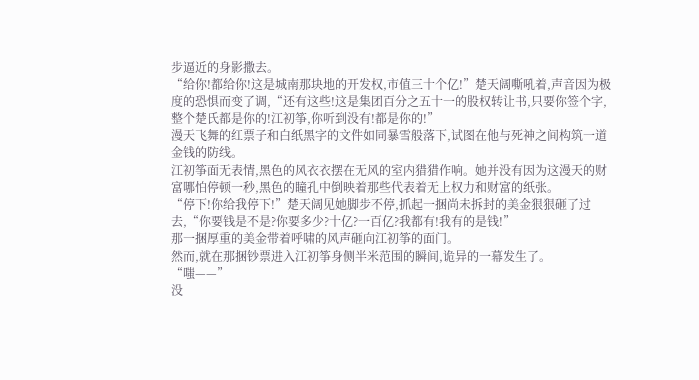步逼近的身影撒去。
“给你!都给你!这是城南那块地的开发权,市值三十个亿!”楚天阔嘶吼着,声音因为极度的恐惧而变了调,“还有这些!这是集团百分之五十一的股权转让书,只要你签个字,整个楚氏都是你的!江初筝,你听到没有!都是你的!”
漫天飞舞的红票子和白纸黑字的文件如同暴雪般落下,试图在他与死神之间构筑一道金钱的防线。
江初筝面无表情,黑色的风衣衣摆在无风的室内猎猎作响。她并没有因为这漫天的财富哪怕停顿一秒,黑色的瞳孔中倒映着那些代表着无上权力和财富的纸张。
“停下!你给我停下!”楚天阔见她脚步不停,抓起一捆尚未拆封的美金狠狠砸了过去,“你要钱是不是?你要多少?十亿?一百亿?我都有!我有的是钱!”
那一捆厚重的美金带着呼啸的风声砸向江初筝的面门。
然而,就在那捆钞票进入江初筝身侧半米范围的瞬间,诡异的一幕发生了。
“嗤——”
没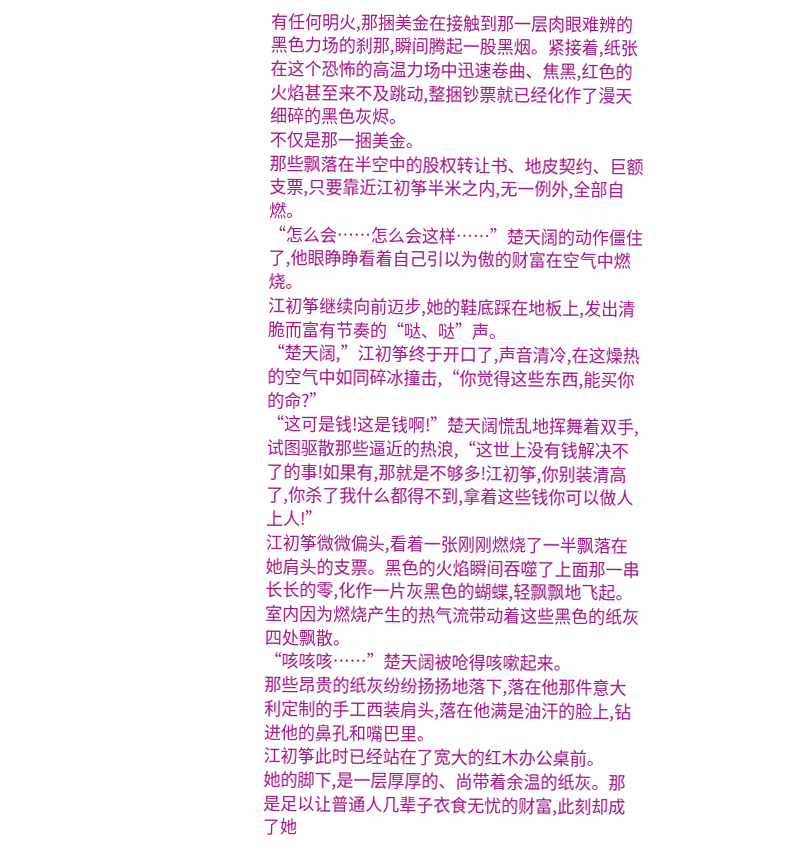有任何明火,那捆美金在接触到那一层肉眼难辨的黑色力场的刹那,瞬间腾起一股黑烟。紧接着,纸张在这个恐怖的高温力场中迅速卷曲、焦黑,红色的火焰甚至来不及跳动,整捆钞票就已经化作了漫天细碎的黑色灰烬。
不仅是那一捆美金。
那些飘落在半空中的股权转让书、地皮契约、巨额支票,只要靠近江初筝半米之内,无一例外,全部自燃。
“怎么会……怎么会这样……”楚天阔的动作僵住了,他眼睁睁看着自己引以为傲的财富在空气中燃烧。
江初筝继续向前迈步,她的鞋底踩在地板上,发出清脆而富有节奏的“哒、哒”声。
“楚天阔,”江初筝终于开口了,声音清冷,在这燥热的空气中如同碎冰撞击,“你觉得这些东西,能买你的命?”
“这可是钱!这是钱啊!”楚天阔慌乱地挥舞着双手,试图驱散那些逼近的热浪,“这世上没有钱解决不了的事!如果有,那就是不够多!江初筝,你别装清高了,你杀了我什么都得不到,拿着这些钱你可以做人上人!”
江初筝微微偏头,看着一张刚刚燃烧了一半飘落在她肩头的支票。黑色的火焰瞬间吞噬了上面那一串长长的零,化作一片灰黑色的蝴蝶,轻飘飘地飞起。
室内因为燃烧产生的热气流带动着这些黑色的纸灰四处飘散。
“咳咳咳……”楚天阔被呛得咳嗽起来。
那些昂贵的纸灰纷纷扬扬地落下,落在他那件意大利定制的手工西装肩头,落在他满是油汗的脸上,钻进他的鼻孔和嘴巴里。
江初筝此时已经站在了宽大的红木办公桌前。
她的脚下,是一层厚厚的、尚带着余温的纸灰。那是足以让普通人几辈子衣食无忧的财富,此刻却成了她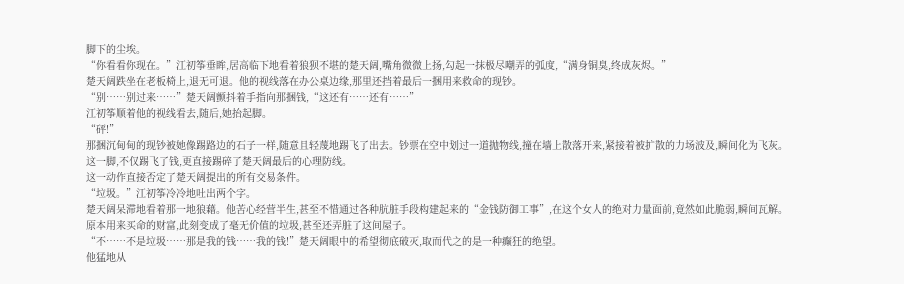脚下的尘埃。
“你看看你现在。”江初筝垂眸,居高临下地看着狼狈不堪的楚天阔,嘴角微微上扬,勾起一抹极尽嘲弄的弧度,“满身铜臭,终成灰烬。”
楚天阔跌坐在老板椅上,退无可退。他的视线落在办公桌边缘,那里还挡着最后一捆用来救命的现钞。
“别……别过来……”楚天阔颤抖着手指向那捆钱,“这还有……还有……”
江初筝顺着他的视线看去,随后,她抬起脚。
“砰!”
那捆沉甸甸的现钞被她像踢路边的石子一样,随意且轻蔑地踢飞了出去。钞票在空中划过一道抛物线,撞在墙上散落开来,紧接着被扩散的力场波及,瞬间化为飞灰。
这一脚,不仅踢飞了钱,更直接踢碎了楚天阔最后的心理防线。
这一动作直接否定了楚天阔提出的所有交易条件。
“垃圾。”江初筝冷冷地吐出两个字。
楚天阔呆滞地看着那一地狼藉。他苦心经营半生,甚至不惜通过各种肮脏手段构建起来的“金钱防御工事”,在这个女人的绝对力量面前,竟然如此脆弱,瞬间瓦解。
原本用来买命的财富,此刻变成了毫无价值的垃圾,甚至还弄脏了这间屋子。
“不……不是垃圾……那是我的钱……我的钱!”楚天阔眼中的希望彻底破灭,取而代之的是一种癫狂的绝望。
他猛地从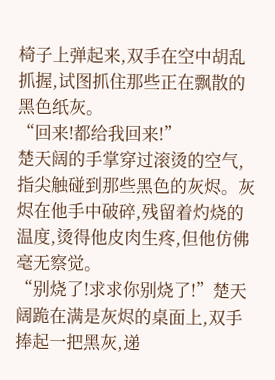椅子上弹起来,双手在空中胡乱抓握,试图抓住那些正在飘散的黑色纸灰。
“回来!都给我回来!”
楚天阔的手掌穿过滚烫的空气,指尖触碰到那些黑色的灰烬。灰烬在他手中破碎,残留着灼烧的温度,烫得他皮肉生疼,但他仿佛毫无察觉。
“别烧了!求求你别烧了!”楚天阔跪在满是灰烬的桌面上,双手捧起一把黑灰,递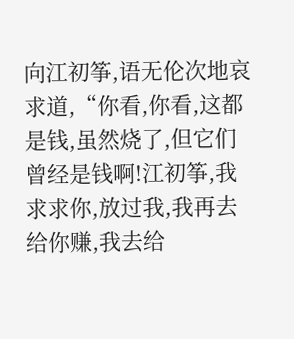向江初筝,语无伦次地哀求道,“你看,你看,这都是钱,虽然烧了,但它们曾经是钱啊!江初筝,我求求你,放过我,我再去给你赚,我去给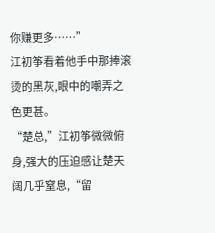你赚更多……”
江初筝看着他手中那捧滚烫的黑灰,眼中的嘲弄之色更甚。
“楚总,”江初筝微微俯身,强大的压迫感让楚天阔几乎窒息,“留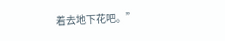着去地下花吧。”